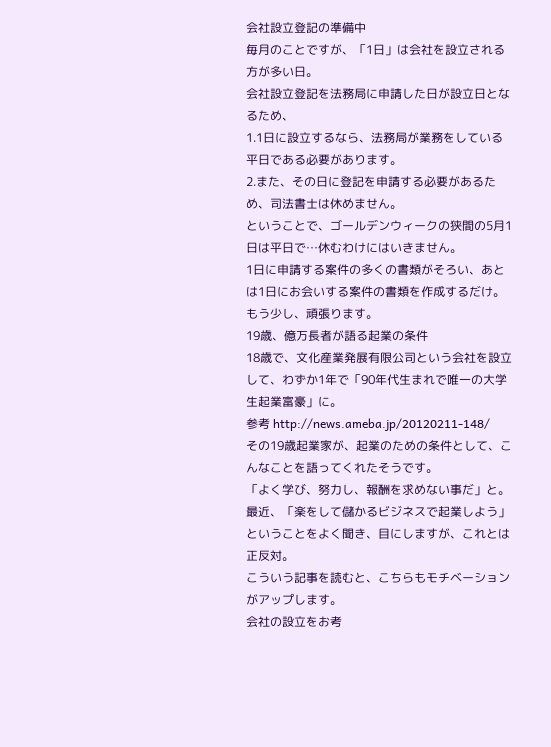会社設立登記の準備中
毎月のことですが、「1日」は会社を設立される方が多い日。
会社設立登記を法務局に申請した日が設立日となるため、
1.1日に設立するなら、法務局が業務をしている平日である必要があります。
2.また、その日に登記を申請する必要があるため、司法書士は休めません。
ということで、ゴールデンウィークの狭間の5月1日は平日で…休むわけにはいきません。
1日に申請する案件の多くの書類がそろい、あとは1日にお会いする案件の書類を作成するだけ。
もう少し、頑張ります。
19歳、億万長者が語る起業の条件
18歳で、文化産業発展有限公司という会社を設立して、わずか1年で「90年代生まれで唯一の大学生起業富豪」に。
参考 http://news.ameba.jp/20120211-148/
その19歳起業家が、起業のための条件として、こんなことを語ってくれたそうです。
「よく学び、努力し、報酬を求めない事だ」と。
最近、「楽をして儲かるビジネスで起業しよう」ということをよく聞き、目にしますが、これとは正反対。
こういう記事を読むと、こちらもモチベーションがアップします。
会社の設立をお考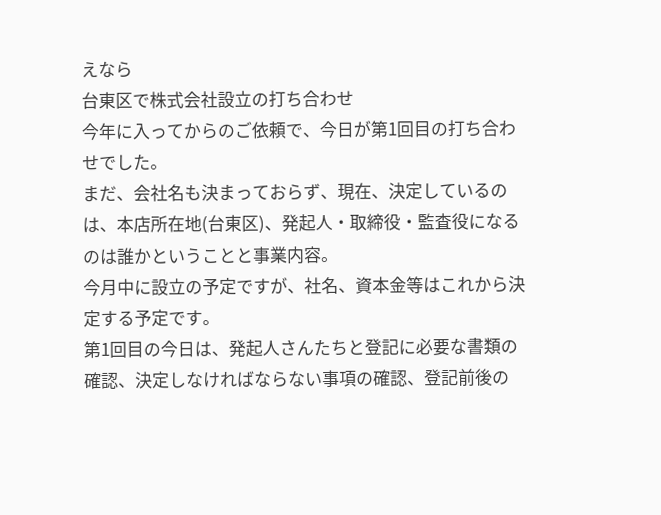えなら
台東区で株式会社設立の打ち合わせ
今年に入ってからのご依頼で、今日が第1回目の打ち合わせでした。
まだ、会社名も決まっておらず、現在、決定しているのは、本店所在地(台東区)、発起人・取締役・監査役になるのは誰かということと事業内容。
今月中に設立の予定ですが、社名、資本金等はこれから決定する予定です。
第1回目の今日は、発起人さんたちと登記に必要な書類の確認、決定しなければならない事項の確認、登記前後の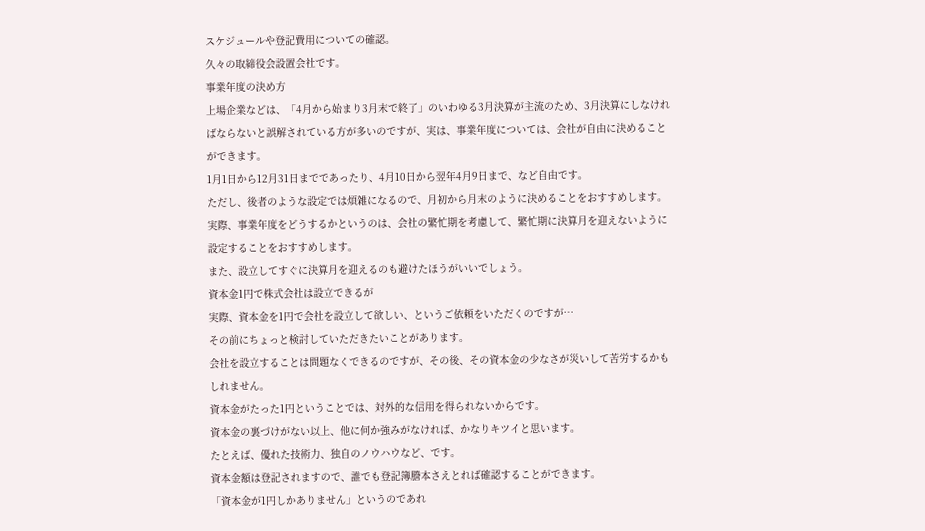スケジュールや登記費用についての確認。
久々の取締役会設置会社です。
事業年度の決め方
上場企業などは、「4月から始まり3月末で終了」のいわゆる3月決算が主流のため、3月決算にしなければならないと誤解されている方が多いのですが、実は、事業年度については、会社が自由に決めることができます。
1月1日から12月31日までであったり、4月10日から翌年4月9日まで、など自由です。
ただし、後者のような設定では煩雑になるので、月初から月末のように決めることをおすすめします。
実際、事業年度をどうするかというのは、会社の繁忙期を考慮して、繁忙期に決算月を迎えないように設定することをおすすめします。
また、設立してすぐに決算月を迎えるのも避けたほうがいいでしょう。
資本金1円で株式会社は設立できるが
実際、資本金を1円で会社を設立して欲しい、というご依頼をいただくのですが…
その前にちょっと検討していただきたいことがあります。
会社を設立することは問題なくできるのですが、その後、その資本金の少なさが災いして苦労するかもしれません。
資本金がたった1円ということでは、対外的な信用を得られないからです。
資本金の裏づけがない以上、他に何か強みがなければ、かなりキツイと思います。
たとえば、優れた技術力、独自のノウハウなど、です。
資本金額は登記されますので、誰でも登記簿謄本さえとれば確認することができます。
「資本金が1円しかありません」というのであれ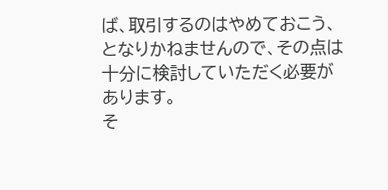ば、取引するのはやめておこう、となりかねませんので、その点は十分に検討していただく必要があります。
そ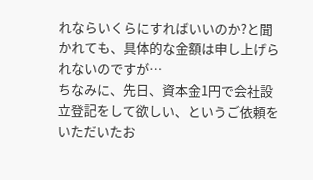れならいくらにすればいいのか?と聞かれても、具体的な金額は申し上げられないのですが…
ちなみに、先日、資本金1円で会社設立登記をして欲しい、というご依頼をいただいたお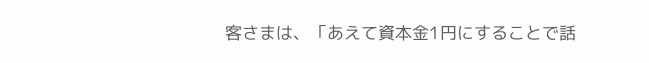客さまは、「あえて資本金1円にすることで話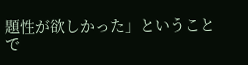題性が欲しかった」ということで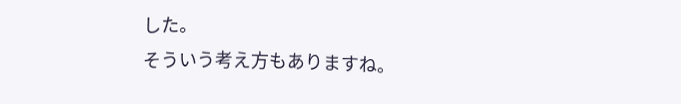した。
そういう考え方もありますね。